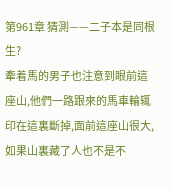第961章 猜測——二子本是同根生?
牽着馬的男子也注意到眼前這座山,他們一路跟來的馬車輪辄印在這裏斷掉,面前這座山很大,如果山裏藏了人也不是不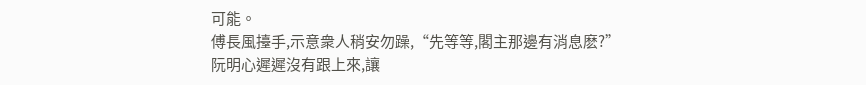可能。
傅長風擡手,示意衆人稍安勿躁,“先等等,閣主那邊有消息麽?”
阮明心遲遲沒有跟上來,讓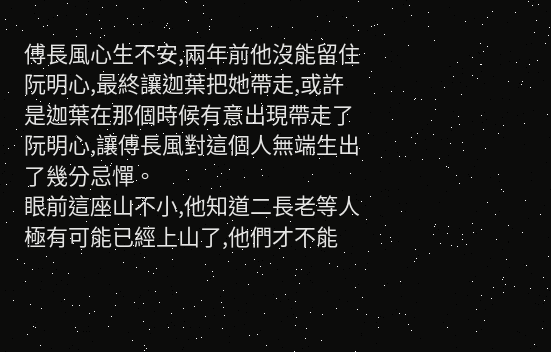傅長風心生不安,兩年前他沒能留住阮明心,最終讓迦葉把她帶走,或許是迦葉在那個時候有意出現帶走了阮明心,讓傅長風對這個人無端生出了幾分忌憚。
眼前這座山不小,他知道二長老等人極有可能已經上山了,他們才不能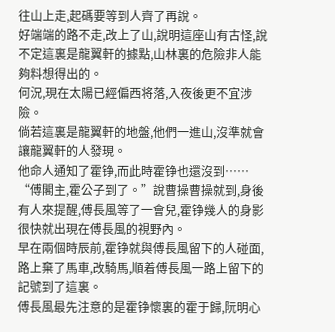往山上走,起碼要等到人齊了再說。
好端端的路不走,改上了山,說明這座山有古怪,說不定這裏是龍翼軒的據點,山林裏的危險非人能夠料想得出的。
何況,現在太陽已經偏西将落,入夜後更不宜涉險。
倘若這裏是龍翼軒的地盤,他們一進山,沒準就會讓龍翼軒的人發現。
他命人通知了霍铮,而此時霍铮也還沒到……
“傅閣主,霍公子到了。”說曹操曹操就到,身後有人來提醒,傅長風等了一會兒,霍铮幾人的身影很快就出現在傅長風的視野內。
早在兩個時辰前,霍铮就與傅長風留下的人碰面,路上棄了馬車,改騎馬,順着傅長風一路上留下的記號到了這裏。
傅長風最先注意的是霍铮懷裏的霍于歸,阮明心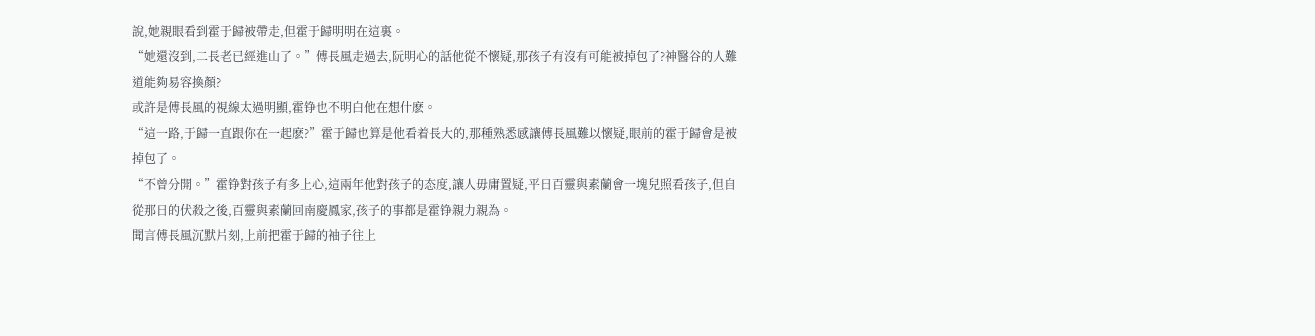說,她親眼看到霍于歸被帶走,但霍于歸明明在這裏。
“她還沒到,二長老已經進山了。”傅長風走過去,阮明心的話他從不懷疑,那孩子有沒有可能被掉包了?神醫谷的人難道能夠易容換顏?
或許是傅長風的視線太過明顯,霍铮也不明白他在想什麽。
“這一路,于歸一直跟你在一起麽?”霍于歸也算是他看着長大的,那種熟悉感讓傅長風難以懷疑,眼前的霍于歸會是被掉包了。
“不曾分開。”霍铮對孩子有多上心,這兩年他對孩子的态度,讓人毋庸置疑,平日百靈與素蘭會一塊兒照看孩子,但自從那日的伏殺之後,百靈與素蘭回南慶鳳家,孩子的事都是霍铮親力親為。
聞言傅長風沉默片刻,上前把霍于歸的袖子往上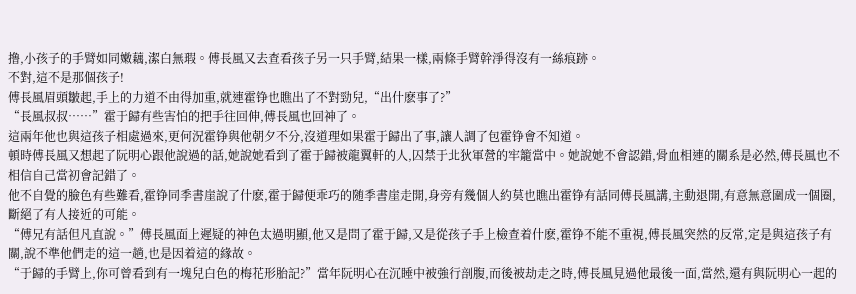撸,小孩子的手臂如同嫩藕,潔白無瑕。傅長風又去查看孩子另一只手臂,結果一樣,兩條手臂幹淨得沒有一絲痕跡。
不對,這不是那個孩子!
傅長風眉頭皺起,手上的力道不由得加重,就連霍铮也瞧出了不對勁兒,“出什麽事了?”
“長風叔叔……”霍于歸有些害怕的把手往回伸,傅長風也回神了。
這兩年他也與這孩子相處過來,更何況霍铮與他朝夕不分,沒道理如果霍于歸出了事,讓人調了包霍铮會不知道。
頓時傅長風又想起了阮明心跟他說過的話,她說她看到了霍于歸被龍翼軒的人,囚禁于北狄軍營的牢籠當中。她說她不會認錯,骨血相連的關系是必然,傅長風也不相信自己當初會記錯了。
他不自覺的臉色有些難看,霍铮同季書崖說了什麽,霍于歸便乖巧的随季書崖走開,身旁有幾個人約莫也瞧出霍铮有話同傅長風講,主動退開,有意無意圍成一個圈,斷絕了有人接近的可能。
“傅兄有話但凡直說。”傅長風面上遲疑的神色太過明顯,他又是問了霍于歸,又是從孩子手上檢查着什麽,霍铮不能不重視,傅長風突然的反常,定是與這孩子有關,說不準他們走的這一趟,也是因着這的緣故。
“于歸的手臂上,你可曾看到有一塊兒白色的梅花形胎記?”當年阮明心在沉睡中被強行剖腹,而後被劫走之時,傅長風見過他最後一面,當然,還有與阮明心一起的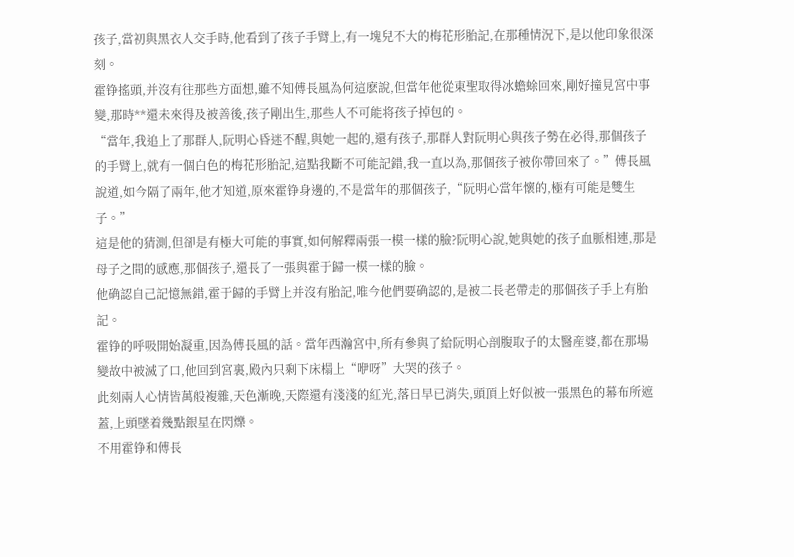孩子,當初與黑衣人交手時,他看到了孩子手臂上,有一塊兒不大的梅花形胎記,在那種情況下,是以他印象很深刻。
霍铮搖頭,并沒有往那些方面想,雖不知傅長風為何這麽說,但當年他從東聖取得冰蟾蜍回來,剛好撞見宮中事變,那時**還未來得及被善後,孩子剛出生,那些人不可能将孩子掉包的。
“當年,我追上了那群人,阮明心昏迷不醒,與她一起的,還有孩子,那群人對阮明心與孩子勢在必得,那個孩子的手臂上,就有一個白色的梅花形胎記,這點我斷不可能記錯,我一直以為,那個孩子被你帶回來了。”傅長風說道,如今隔了兩年,他才知道,原來霍铮身邊的,不是當年的那個孩子,“阮明心當年懷的,極有可能是雙生子。”
這是他的猜測,但卻是有極大可能的事實,如何解釋兩張一模一樣的臉?阮明心說,她與她的孩子血脈相連,那是母子之間的感應,那個孩子,還長了一張與霍于歸一模一樣的臉。
他确認自己記憶無錯,霍于歸的手臂上并沒有胎記,唯今他們要确認的,是被二長老帶走的那個孩子手上有胎記。
霍铮的呼吸開始凝重,因為傅長風的話。當年西瀚宮中,所有參與了給阮明心剖腹取子的太醫産婆,都在那場變故中被滅了口,他回到宮裏,殿內只剩下床榻上“咿呀”大哭的孩子。
此刻兩人心情皆萬般複雜,天色漸晚,天際還有淺淺的紅光,落日早已消失,頭頂上好似被一張黑色的幕布所遮蓋,上頭墜着幾點銀星在閃爍。
不用霍铮和傅長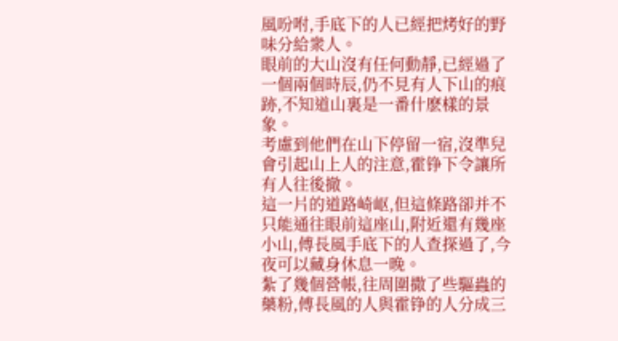風吩咐,手底下的人已經把烤好的野味分給衆人。
眼前的大山沒有任何動靜,已經過了一個兩個時辰,仍不見有人下山的痕跡,不知道山裏是一番什麽樣的景象。
考慮到他們在山下停留一宿,沒準兒會引起山上人的注意,霍铮下令讓所有人往後撤。
這一片的道路崎岖,但這條路卻并不只能通往眼前這座山,附近還有幾座小山,傅長風手底下的人查探過了,今夜可以藏身休息一晚。
紮了幾個營帳,往周圍撒了些驅蟲的藥粉,傅長風的人與霍铮的人分成三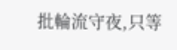批輪流守夜,只等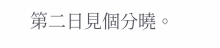第二日見個分曉。